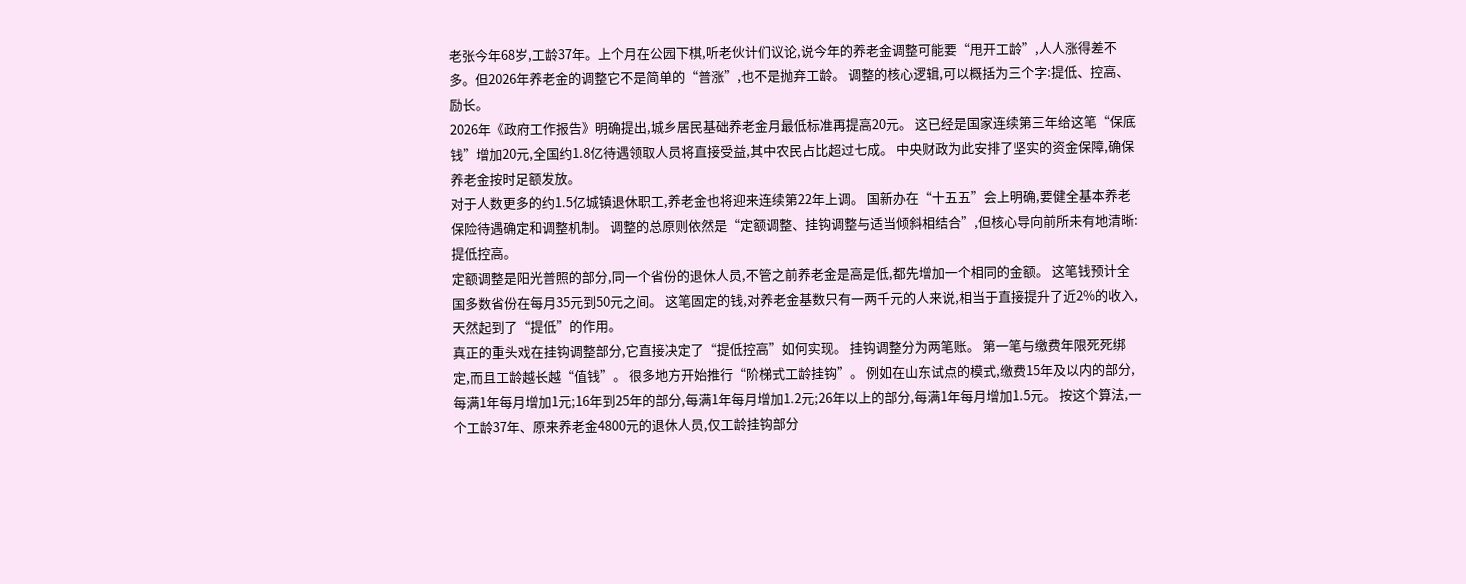老张今年68岁,工龄37年。上个月在公园下棋,听老伙计们议论,说今年的养老金调整可能要“甩开工龄”,人人涨得差不多。但2026年养老金的调整它不是简单的“普涨”,也不是抛弃工龄。 调整的核心逻辑,可以概括为三个字:提低、控高、励长。
2026年《政府工作报告》明确提出,城乡居民基础养老金月最低标准再提高20元。 这已经是国家连续第三年给这笔“保底钱”增加20元,全国约1.8亿待遇领取人员将直接受益,其中农民占比超过七成。 中央财政为此安排了坚实的资金保障,确保养老金按时足额发放。
对于人数更多的约1.5亿城镇退休职工,养老金也将迎来连续第22年上调。 国新办在“十五五”会上明确,要健全基本养老保险待遇确定和调整机制。 调整的总原则依然是“定额调整、挂钩调整与适当倾斜相结合”,但核心导向前所未有地清晰:提低控高。
定额调整是阳光普照的部分,同一个省份的退休人员,不管之前养老金是高是低,都先增加一个相同的金额。 这笔钱预计全国多数省份在每月35元到50元之间。 这笔固定的钱,对养老金基数只有一两千元的人来说,相当于直接提升了近2%的收入,天然起到了“提低”的作用。
真正的重头戏在挂钩调整部分,它直接决定了“提低控高”如何实现。 挂钩调整分为两笔账。 第一笔与缴费年限死死绑定,而且工龄越长越“值钱”。 很多地方开始推行“阶梯式工龄挂钩”。 例如在山东试点的模式,缴费15年及以内的部分,每满1年每月增加1元;16年到25年的部分,每满1年每月增加1.2元;26年以上的部分,每满1年每月增加1.5元。 按这个算法,一个工龄37年、原来养老金4800元的退休人员,仅工龄挂钩部分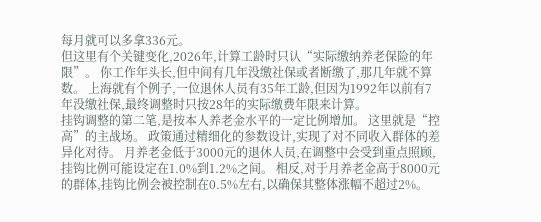每月就可以多拿336元。
但这里有个关键变化,2026年,计算工龄时只认“实际缴纳养老保险的年限”。 你工作年头长,但中间有几年没缴社保或者断缴了,那几年就不算数。 上海就有个例子,一位退休人员有35年工龄,但因为1992年以前有7年没缴社保,最终调整时只按28年的实际缴费年限来计算。
挂钩调整的第二笔,是按本人养老金水平的一定比例增加。 这里就是“控高”的主战场。 政策通过精细化的参数设计,实现了对不同收入群体的差异化对待。 月养老金低于3000元的退休人员,在调整中会受到重点照顾,挂钩比例可能设定在1.0%到1.2%之间。 相反,对于月养老金高于8000元的群体,挂钩比例会被控制在0.5%左右,以确保其整体涨幅不超过2%。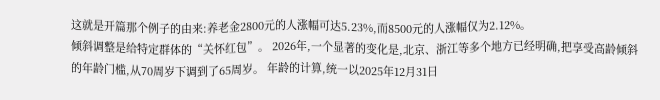这就是开篇那个例子的由来:养老金2800元的人涨幅可达5.23%,而8500元的人涨幅仅为2.12%。
倾斜调整是给特定群体的“关怀红包”。 2026年,一个显著的变化是,北京、浙江等多个地方已经明确,把享受高龄倾斜的年龄门槛,从70周岁下调到了65周岁。 年龄的计算,统一以2025年12月31日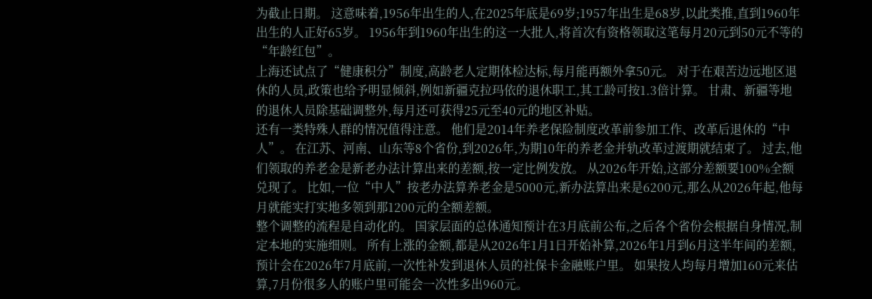为截止日期。 这意味着,1956年出生的人,在2025年底是69岁;1957年出生是68岁,以此类推,直到1960年出生的人正好65岁。 1956年到1960年出生的这一大批人,将首次有资格领取这笔每月20元到50元不等的“年龄红包”。
上海还试点了“健康积分”制度,高龄老人定期体检达标,每月能再额外拿50元。 对于在艰苦边远地区退休的人员,政策也给予明显倾斜,例如新疆克拉玛依的退休职工,其工龄可按1.3倍计算。 甘肃、新疆等地的退休人员除基础调整外,每月还可获得25元至40元的地区补贴。
还有一类特殊人群的情况值得注意。 他们是2014年养老保险制度改革前参加工作、改革后退休的“中人”。 在江苏、河南、山东等8个省份,到2026年,为期10年的养老金并轨改革过渡期就结束了。 过去,他们领取的养老金是新老办法计算出来的差额,按一定比例发放。 从2026年开始,这部分差额要100%全额兑现了。 比如,一位“中人”按老办法算养老金是5000元,新办法算出来是6200元,那么从2026年起,他每月就能实打实地多领到那1200元的全额差额。
整个调整的流程是自动化的。 国家层面的总体通知预计在3月底前公布,之后各个省份会根据自身情况,制定本地的实施细则。 所有上涨的金额,都是从2026年1月1日开始补算,2026年1月到6月这半年间的差额,预计会在2026年7月底前,一次性补发到退休人员的社保卡金融账户里。 如果按人均每月增加160元来估算,7月份很多人的账户里可能会一次性多出960元。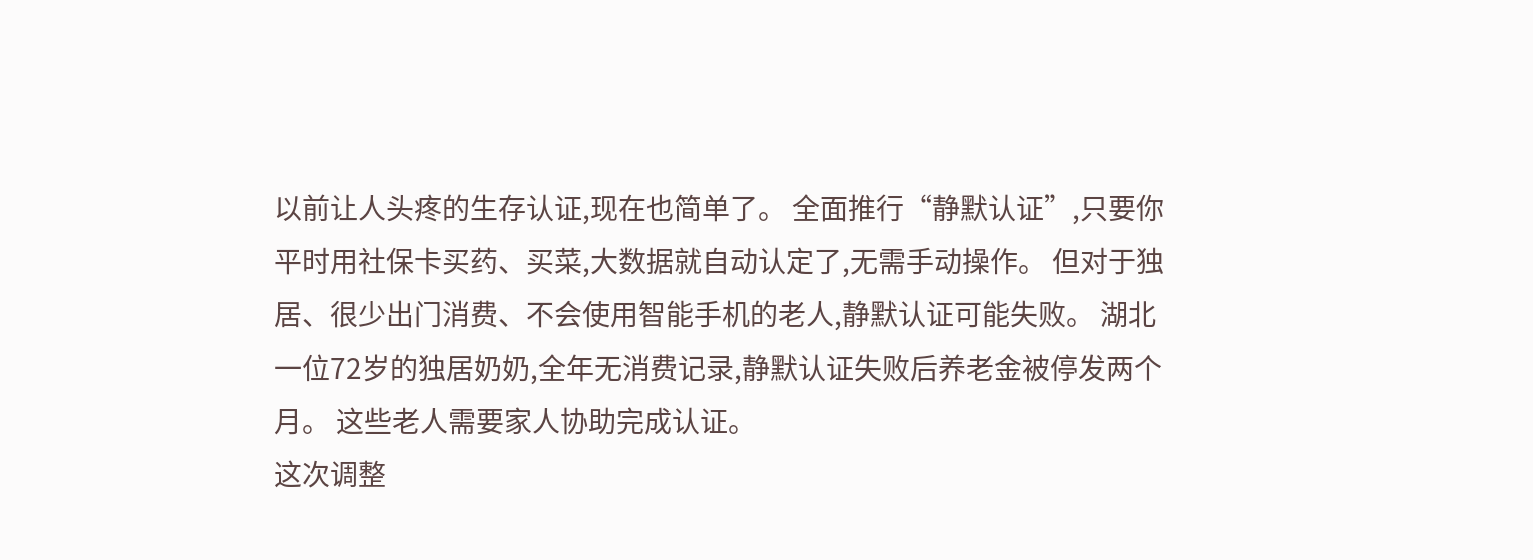以前让人头疼的生存认证,现在也简单了。 全面推行“静默认证”,只要你平时用社保卡买药、买菜,大数据就自动认定了,无需手动操作。 但对于独居、很少出门消费、不会使用智能手机的老人,静默认证可能失败。 湖北一位72岁的独居奶奶,全年无消费记录,静默认证失败后养老金被停发两个月。 这些老人需要家人协助完成认证。
这次调整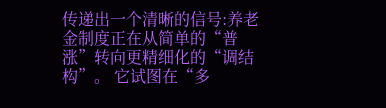传递出一个清晰的信号:养老金制度正在从简单的“普涨”转向更精细化的“调结构”。 它试图在“多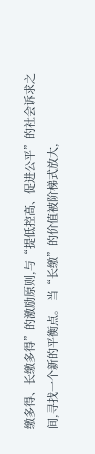缴多得、长缴多得”的激励原则,与“提低控高、促进公平”的社会诉求之间,寻找一个新的平衡点。 当“长缴”的价值被阶梯式放大,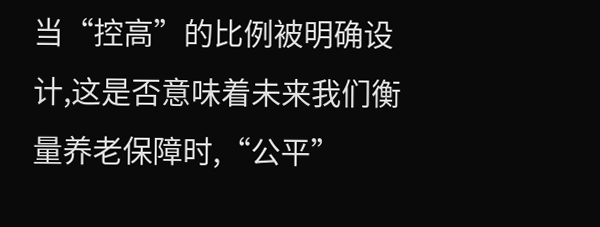当“控高”的比例被明确设计,这是否意味着未来我们衡量养老保障时,“公平”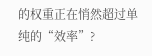的权重正在悄然超过单纯的“效率”?